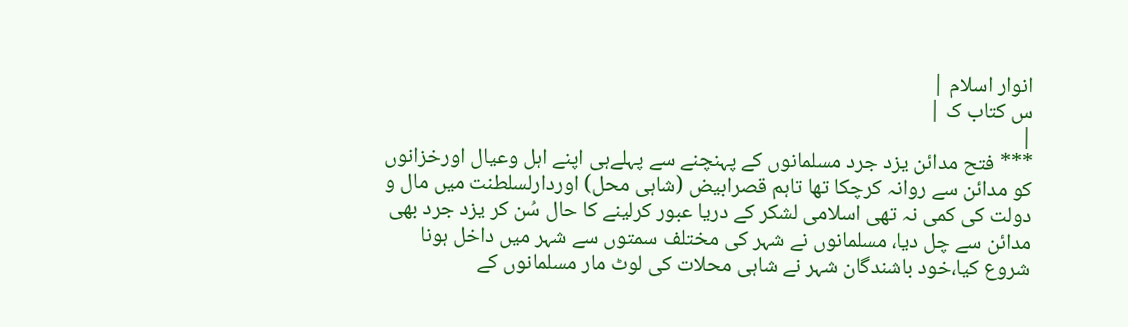انوار اسلام |
س کتاب ک |
|
*** فتح مدائن یزد جرد مسلمانوں کے پہنچنے سے پہلےہی اپنے اہل وعیال اورخزانوں کو مدائن سے روانہ کرچکا تھا تاہم قصرابیض (شاہی محل) اوردارلسلطنت میں مال و دولت کی کمی نہ تھی اسلامی لشکر کے دریا عبور کرلینے کا حال سُن کر یزد جرد بھی مدائن سے چل دیا، مسلمانوں نے شہر کی مختلف سمتوں سے شہر میں داخل ہونا شروع کیا،خود باشندگان شہر نے شاہی محلات کی لوٹ مار مسلمانوں کے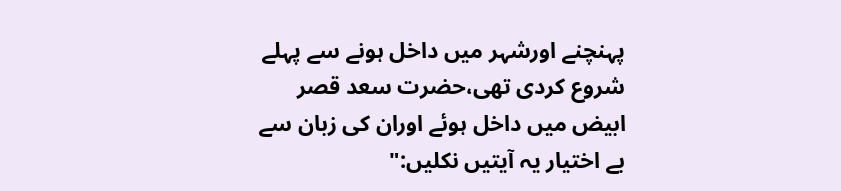پہنچنے اورشہر میں داخل ہونے سے پہلے شروع کردی تھی،حضرت سعد قصر ابیض میں داخل ہوئے اوران کی زبان سے بے اختیار یہ آیتیں نکلیں:"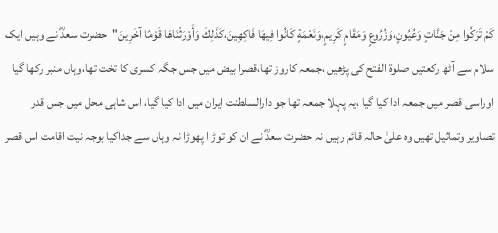كَمْ تَرَكُوا مِنْ جَنَّاتٍ وَعُيُونٍ،وَزُرُوعٍ وَمَقَامٍ كَرِيمٍ،وَنَعْمَةٍ كَانُوا فِيهَا فَاكِهِينَ،كَذَلِكَ وَأَوْرَثْنَاهَا قَوْمًا آخَرِينَ"حضرت سعدؓ نے وہیں ایک سلام سے آٹھ رکعتیں صلوۃ الفتح کی پڑھیں ،جمعہ کاروز تھا،قصرا بیض میں جس جگہ کسری کا تخت تھا،وہاں منبر رکھا گیا اوراسی قصر میں جمعہ ادا کیا گیا ،یہ پہلا جمعہ تھا جو دارالسلطنت ایران میں ادا کیا گیا، اس شاہی محل میں جس قدر تصاویر وتماثیل تھیں وہ علیٰ حالہ قائم رہیں نہ حضرت سعدؓ نے ان کو توڑ ا پھوڑا نہ وہاں سے جداکیا بوجہ نیت اقامت اس قصر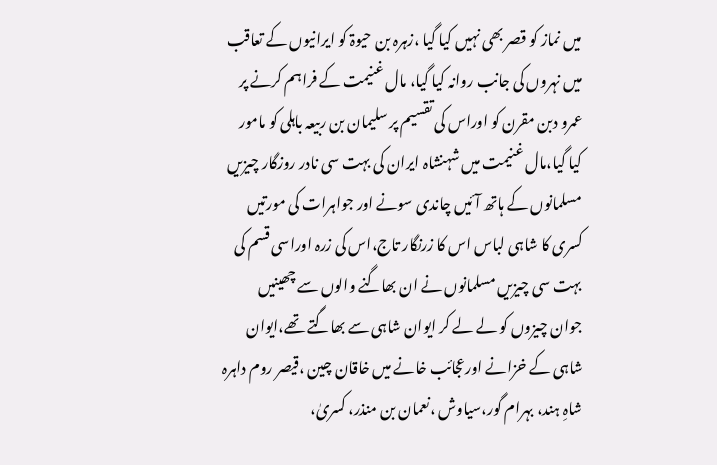میں نماز کو قصر بھی نہیں کیا گیا ،زہرہ بن حیوۃ کو ایرانیوں کے تعاقب میں نہروں کی جانب روانہ کیا گیا، مال غنیمت کے فراہم کرنے پر عمرو دبن مقرن کو اوراس کی تقسیم پر سلیمان بن ربیعہ باہلی کو مامور کیا گیا،مال غنیمت میں شہنشاہ ایران کی بہت سی نادر روزگار چیزیں مسلمانوں کے ہاتھ آئیں چاندی سونے اور جواہرات کی مورتیں کسری کا شاہی لباس اس کا زرنگار تاج،اس کی زرہ اوراسی قسم کی بہت سی چیزیں مسلمانوں نے ان بھاگنے والوں سے چھینیں جوان چیزوں کو لے لے کر ایوان شاہی سے بھاگتے تھے،ایوان شاہی کے خزانے اورعجائب خانے میں خاقان چین ،قیصر روم داہرہ شاہِ ہند، بہرام گور،سیاوش ،نعمان بن منذر، کسریٰ،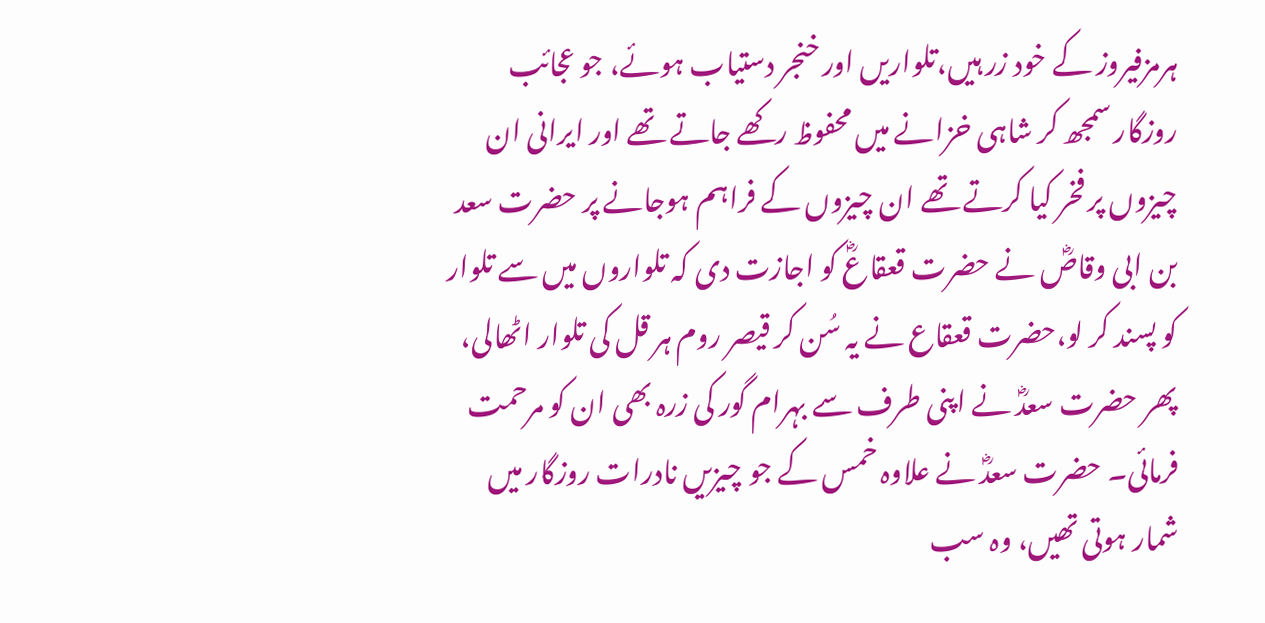ہرمزفیروز کے خود زر ہیں،تلواریں اور خنجر دستیاب ہوئے، جو عجائب روزگار سمجھ کر شاہی خزانے میں محفوظ رکھے جاتے تھے اور ایرانی ان چیزوں پر فخر کیا کرتے تھے ان چیزوں کے فراہم ہوجانے پر حضرت سعد بن ابی وقاصؓ نے حضرت قعقاعؓ کو اجازت دی کہ تلواروں میں سے تلوار کو پسند کر لو،حضرت قعقاع نے یہ سُن کر قیصر روم ہر قل کی تلوار اٹھالی، پھر حضرت سعدؓ نے اپنی طرف سے بہرام گور کی زرہ بھی ان کو مرحمت فرمائی۔ حضرت سعدؓ نے علاوہ خمس کے جو چیزیں نادرات روزگار میں شمار ہوتی تھیں، وہ سب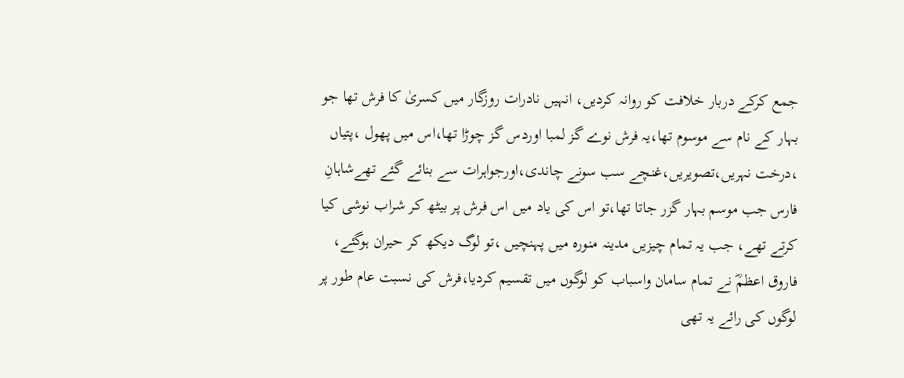جمع کرکے دربار خلافت کو روانہ کردیں، انہیں نادرات روزگار میں کسریٰ کا فرش تھا جو بہار کے نام سے موسوم تھا،یہ فرش نوے گز لمبا اوردس گز چوڑا تھا،اس میں پھول ،پتیاں ،درخت نہریں،تصویریں،غنچے سب سونے چاندی،اورجواہرات سے بنائے گئے تھےشاہانِ فارس جب موسم بہار گزر جاتا تھا،تو اس کی یاد میں اس فرش پر بیٹھ کر شراب نوشی کیا کرتے تھے، جب یہ تمام چیزیں مدینہ منورہ میں پہنچیں ،تو لوگ دیکھ کر حیران ہوگئے، فاروق اعظمؓ نے تمام سامان واسباب کو لوگوں میں تقسیم کردیا،فرش کی نسبت عام طور پر لوگوں کی رائے یہ تھی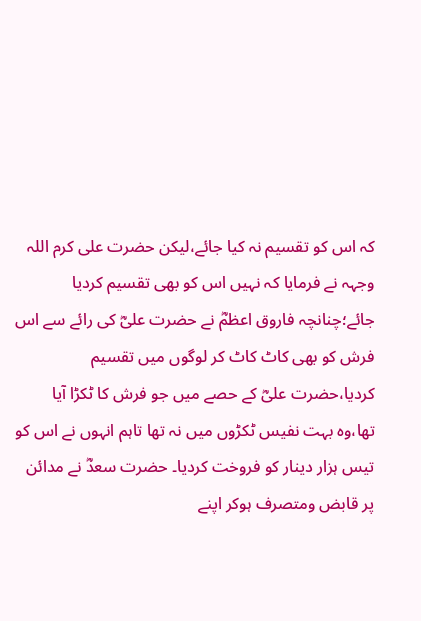کہ اس کو تقسیم نہ کیا جائے،لیکن حضرت علی کرم اللہ وجہہ نے فرمایا کہ نہیں اس کو بھی تقسیم کردیا جائے؛چنانچہ فاروق اعظمؓ نے حضرت علیؓ کی رائے سے اس فرش کو بھی کاٹ کاٹ کر لوگوں میں تقسیم کردیا،حضرت علیؓ کے حصے میں جو فرش کا ٹکڑا آیا تھا،وہ بہت نفیس ٹکڑوں میں نہ تھا تاہم انہوں نے اس کو تیس ہزار دینار کو فروخت کردیا۔ حضرت سعدؓ نے مدائن پر قابض ومتصرف ہوکر اپنے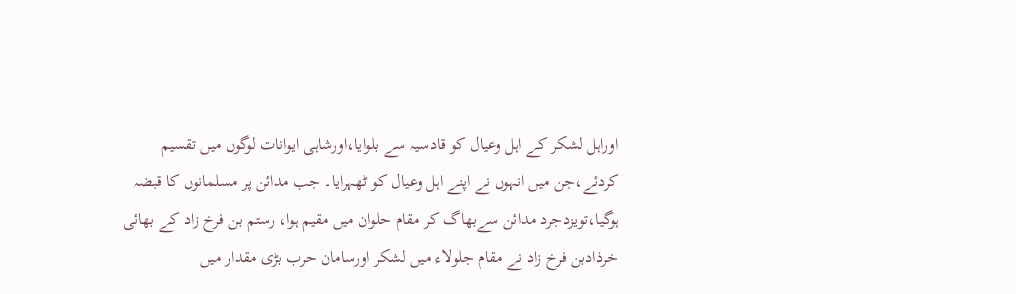اوراہل لشکر کے اہل وعیال کو قادسیہ سے بلوایا،اورشاہی ایوانات لوگوں میں تقسیم کردئے،جن میں انہوں نے اپنے اہل وعیال کو ٹھہرایا۔ جب مدائن پر مسلمانوں کا قبضہ ہوگیا،تویزدجرد مدائن سےبھاگ کر مقام حلوان میں مقیم ہوا، رستم بن فرخ زاد کے بھائی خرذادبن فرخ زاد نے مقام جلولاء میں لشکر اورسامان حرب بڑی مقدار میں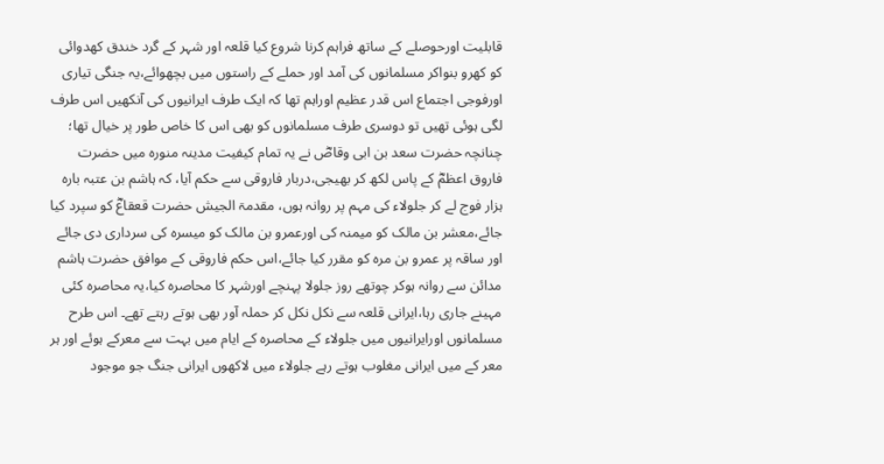قابلیت اورحوصلے کے ساتھ فراہم کرنا شروع کیا قلعہ اور شہر کے گرد خندق کھدوائی کو کھرو بنواکر مسلمانوں کی آمد اور حملے کے راستوں میں بچھوائے،یہ جنگی تیاری اورفوجی اجتماع اس قدر عظیم اوراہم تھا کہ ایک طرف ایرانیوں کی آنکھیں اس طرف لگی ہوئی تھیں تو دوسری طرف مسلمانوں کو بھی اس کا خاص طور پر خیال تھا؛ چنانچہ حضرت سعد بن ابی وقاصؓ نے یہ تمام کیفیت مدینہ منورہ میں حضرت فاروق اعظمؓ کے پاس لکھ کر بھیجی،دربار فاروقی سے حکم آیا، کہ ہاشم بن عتبہ بارہ ہزار فوج لے کر جلولاء کی مہم پر روانہ ہوں، مقدمۃ الجیش حضرت قعقاعؓ کو سپرد کیا جائے،معشر بن مالک کو میمنہ کی اورعمرو بن مالک کو میسرہ کی سرداری دی جائے اور ساقہ پر عمرو بن مرہ کو مقرر کیا جائے،اس حکم فاروقی کے موافق حضرت ہاشم مدائن سے روانہ ہوکر چوتھے روز جلولا پہنچے اورشہر کا محاصرہ کیا،یہ محاصرہ کئی مہینے جاری رہا،ایرانی قلعہ سے نکل نکل کر حملہ آور بھی ہوتے رہتے تھے۔ اس طرح مسلمانوں اورایرانیوں میں جلولاء کے محاصرہ کے ایام میں بہت سے معرکے ہوئے اور ہر معر کے میں ایرانی مغلوب ہوتے رہے جلولاء میں لاکھوں ایرانی جنگ جو موجود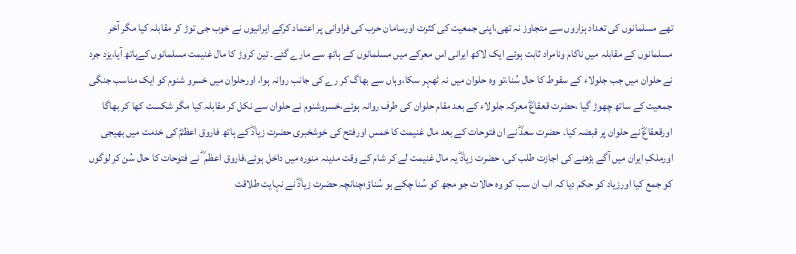تھے مسلمانوں کی تعداد ہزاروں سے متجاوز نہ تھی،اپنی جمعیت کی کثرت اورسامان حرب کی فراوانی پر اعتماد کرکے ایرانیوں نے خوب جی توڑ کر مقابلہ کیا مگر آخر مسلمانوں کے مقابلہ میں ناکام ونامراد ثابت ہوئے ایک لاکھ ایرانی اس معرکے میں مسلمانوں کے ہاتھ سے مارے گئے۔ تین کروڑ کا مال غنیمت مسلمانوں کےہاتھ آیا،یزد جرد نے حلوان میں جب جلولاء کے سقوط کا حال سُنا،تو وہ حلوان میں نہ ٹھہر سکا،وہاں سے بھاگ کر رے کی جانب روانہ ہوا، اورحلوان میں خسرو شنوم کو ایک مناسب جنگی جمعیت کے ساتھ چھوڑ گیا ،حضرت قعقاعؓ معرکہ جلولاء کے بعد مقام حلوان کی طرف روانہ ہوئے،خسروشنوم نے حلوان سے نکل کر مقابلہ کیا مگر شکست کھا کر بھاگا اورقعقاعؓ نے حلوان پر قبضہ کیا۔ حضرت سعدؓ نے ان فتوحات کے بعد مال غنیمت کا خمس اورفتح کی خوشخبری حضرت زیادؓ کے ہاتھ فاروق اعظمؓ کی خدمت میں بھیجی اورملکِ ایران میں آگے بڑھنے کی اجازت طلب کی، حضرت زیادؓ یہ مال غنیمت لے کر شام کے وقت مدینہ منورہ میں داخل ہوئے،فاروق اعظم ؓ نے فتوحات کا حال سُن کر لوگوں کو جمع کیا اورزیاد کو حکم دیا کہ اب ان سب کو وہ حالات جو مجھ کو سُنا چکے ہو سُناؤ؛چنانچہ حضرت زیادؓ نے نہایت طلاقت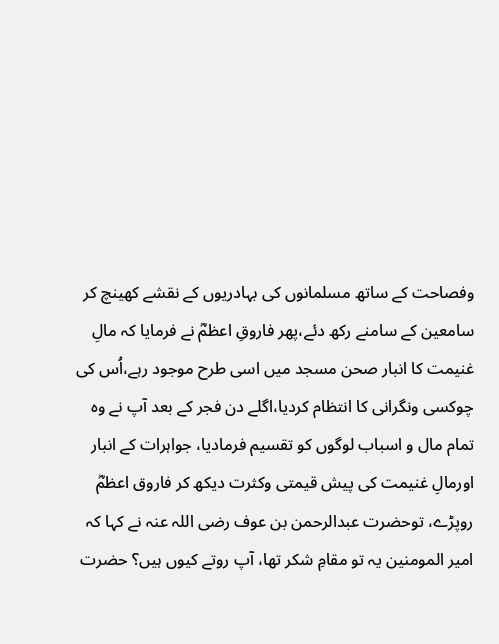وفصاحت کے ساتھ مسلمانوں کی بہادریوں کے نقشے کھینچ کر سامعین کے سامنے رکھ دئے،پھر فاروقِ اعظمؓ نے فرمایا کہ مالِ غنیمت کا انبار صحن مسجد میں اسی طرح موجود رہے،اُس کی چوکسی ونگرانی کا انتظام کردیا،اگلے دن فجر کے بعد آپ نے وہ تمام مال و اسباب لوگوں کو تقسیم فرمادیا، جواہرات کے انبار اورمالِ غنیمت کی پیش قیمتی وکثرت دیکھ کر فاروق اعظمؓ روپڑے، توحضرت عبدالرحمن بن عوف رضی اللہ عنہ نے کہا کہ امیر المومنین یہ تو مقامِ شکر تھا، آپ روتے کیوں ہیں؟ حضرت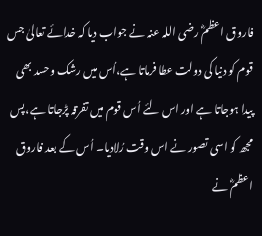فاروق اعظمؓ رضی اللہ عنہ نے جواب دیا کہ خدائے تعالیٰ جس قوم کو دنیا کی دولت عطا فرماتا ہے،اُس میں رشک وحسد بھی پیدا ہوجاتا ہے اور اس لئے اُس قوم میں تفرقہ پڑجاتا ہے،پس مجھ کو اسی تصور نے اس وقت رُلادیا۔ اُس کے بعد فاروق اعظمؓ نے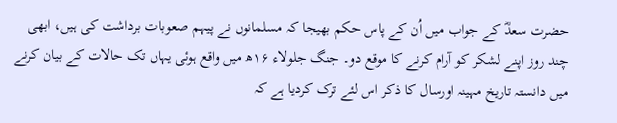حضرت سعدؓ کے جواب میں اُن کے پاس حکم بھیجا کہ مسلمانوں نے پیہم صعوبات برداشت کی ہیں، ابھی چند روز اپنے لشکر کو آرام کرنے کا موقع دو۔ جنگ جلولاء ۱۶ھ میں واقع ہوئی یہاں تک حالات کے بیان کرنے میں دانستہ تاریخ مہینہ اورسال کا ذکر اس لئے ترک کردیا ہے کہ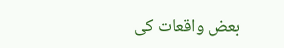بعض واقعات کی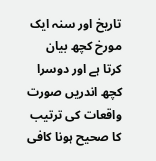تاریخ اور سنہ ایک مورخ کچھ بیان کرتا ہے اور دوسرا کچھ اندریں صورت واقعات کی ترتیب کا صحیح ہونا کافی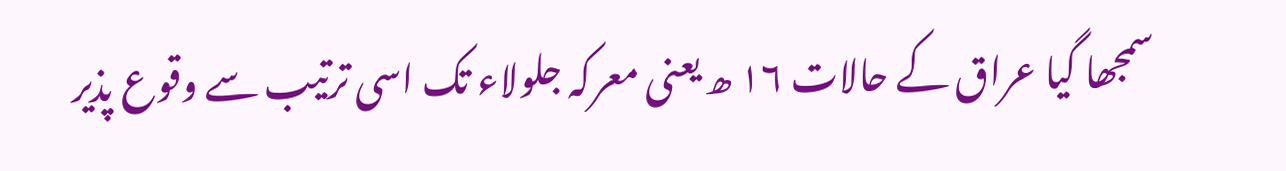سمجھا گیا عراق کے حالات ۱۶ ھ یعنی معرکہ جلولاء تک اسی ترتیب سے وقوع پذیر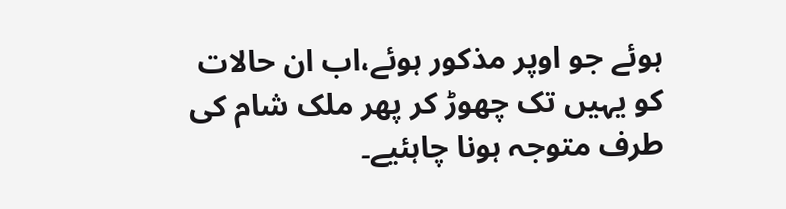ہوئے جو اوپر مذکور ہوئے،اب ان حالات کو یہیں تک چھوڑ کر پھر ملک شام کی طرف متوجہ ہونا چاہئیے۔